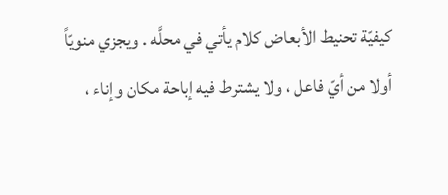كيفيّة تحنيط الأبعاض كلام يأتي في محلَّه . ويجزي منويّاً أولا من أيّ فاعل ، ولا يشترط فيه إباحة مكان وإناء ،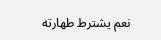نعم يشترط طهارته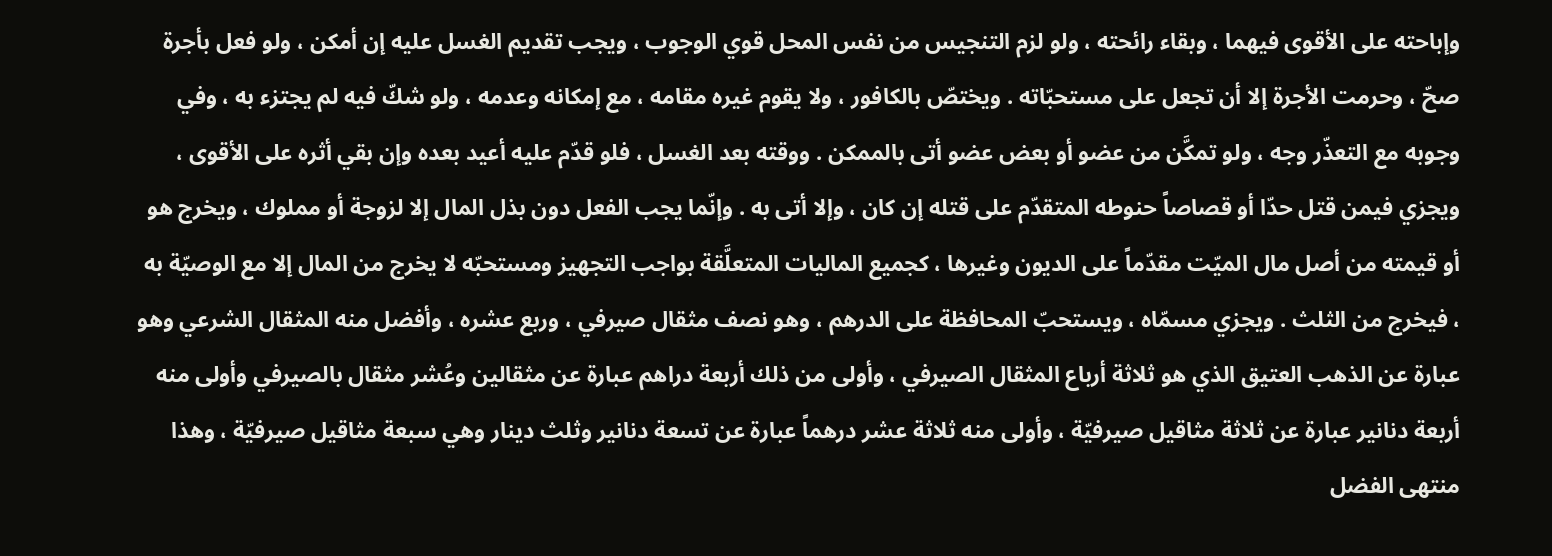وإباحته على الأقوى فيهما ، وبقاء رائحته ، ولو لزم التنجيس من نفس المحل قوي الوجوب ، ويجب تقديم الغسل عليه إن أمكن ، ولو فعل بأجرة صحّ ، وحرمت الأجرة إلا أن تجعل على مستحبّاته . ويختصّ بالكافور ، ولا يقوم غيره مقامه ، مع إمكانه وعدمه ، ولو شكّ فيه لم يجتزء به ، وفي وجوبه مع التعذّر وجه ، ولو تمكَّن من عضو أو بعض عضو أتى بالممكن . ووقته بعد الغسل ، فلو قدّم عليه أعيد بعده وإن بقي أثره على الأقوى ، ويجزي فيمن قتل حدّا أو قصاصاً حنوطه المتقدّم على قتله إن كان ، وإلا أتى به . وإنّما يجب الفعل دون بذل المال إلا لزوجة أو مملوك ، ويخرج هو أو قيمته من أصل مال الميّت مقدّماً على الديون وغيرها ، كجميع الماليات المتعلَّقة بواجب التجهيز ومستحبّه لا يخرج من المال إلا مع الوصيّة به ، فيخرج من الثلث . ويجزي مسمّاه ، ويستحبّ المحافظة على الدرهم ، وهو نصف مثقال صيرفي ، وربع عشره ، وأفضل منه المثقال الشرعي وهو عبارة عن الذهب العتيق الذي هو ثلاثة أرباع المثقال الصيرفي ، وأولى من ذلك أربعة دراهم عبارة عن مثقالين وعُشر مثقال بالصيرفي وأولى منه أربعة دنانير عبارة عن ثلاثة مثاقيل صيرفيّة ، وأولى منه ثلاثة عشر درهماً عبارة عن تسعة دنانير وثلث دينار وهي سبعة مثاقيل صيرفيّة ، وهذا منتهى الفضل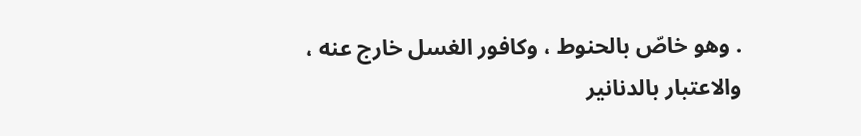. وهو خاصّ بالحنوط ، وكافور الغسل خارج عنه ، والاعتبار بالدنانير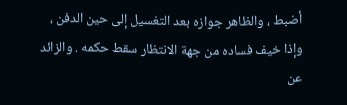أضبط ، والظاهر جوازه بعد التغسيل إلى حين الدفن ، وإذا خيف فساده من جهة الانتظار سقط حكمه . والزائد عن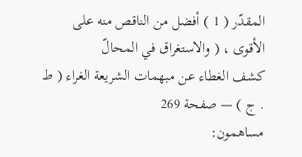المقدّر ( 1 ) أفضل من الناقص منه على الأقوى ، ( والاستغراق في المحالّ
كشف الغطاء عن مبهمات الشريعة الغراء ( ط . ج ) — صفحة 269
مساهمون: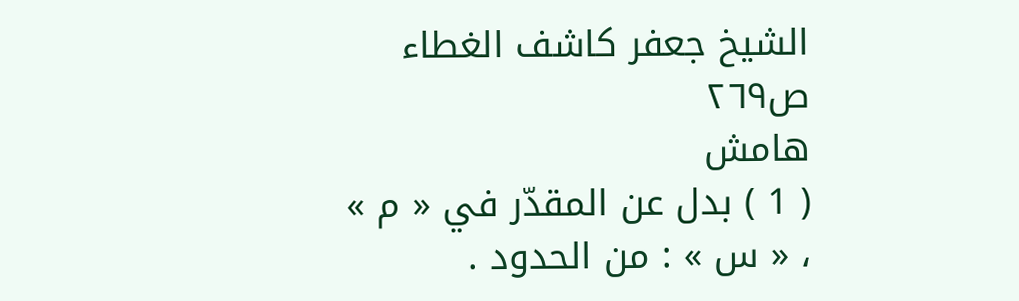الشيخ جعفر كاشف الغطاء
ص٢٦٩
هامش
( 1 ) بدل عن المقدّر في « م » ، « س » : من الحدود .